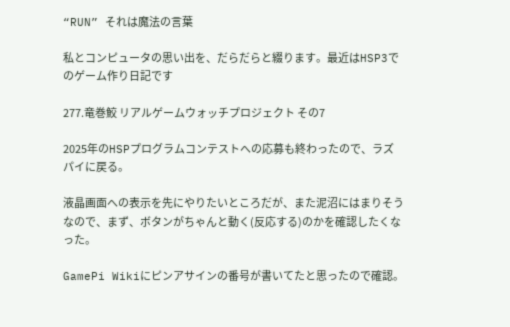“RUN” それは魔法の言葉

私とコンピュータの思い出を、だらだらと綴ります。最近はHSP3でのゲーム作り日記です

277.竜巻鮫 リアルゲームウォッチプロジェクト その7

2025年のHSPプログラムコンテストへの応募も終わったので、ラズパイに戻る。

液晶画面への表示を先にやりたいところだが、また泥沼にはまりそうなので、まず、ボタンがちゃんと動く(反応する)のかを確認したくなった。

GamePi Wikiにピンアサインの番号が書いてたと思ったので確認。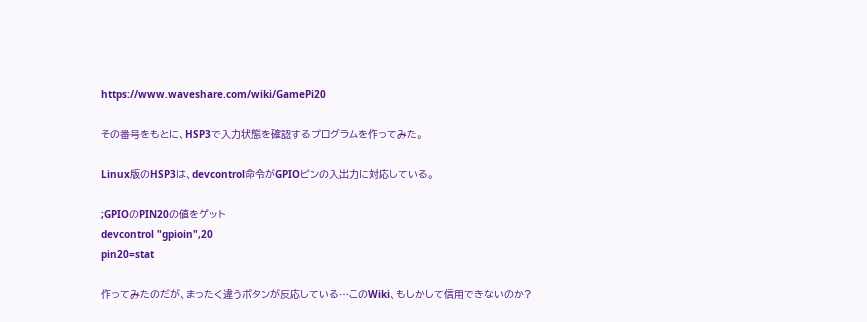https://www.waveshare.com/wiki/GamePi20

その番号をもとに、HSP3で入力状態を確認するプログラムを作ってみた。

Linux版のHSP3は、devcontrol命令がGPIOピンの入出力に対応している。

;GPIOのPIN20の値をゲット
devcontrol "gpioin",20
pin20=stat

作ってみたのだが、まったく違うボタンが反応している…このWiki、もしかして信用できないのか?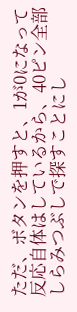ただ、ボタンを押すと、1が0になって反応自体はしているから、40ピン全部しらみつぶしで探すことにし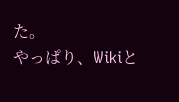た。
やっぱり、Wikiと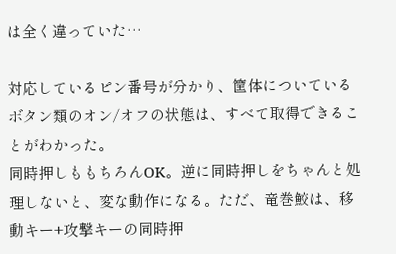は全く違っていた…

対応しているピン番号が分かり、筐体についているボタン類のオン/オフの状態は、すべて取得できることがわかった。
同時押しももちろんOK。逆に同時押しをちゃんと処理しないと、変な動作になる。ただ、竜巻鮫は、移動キー+攻撃キーの同時押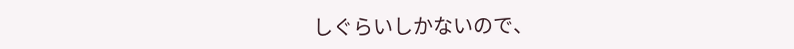しぐらいしかないので、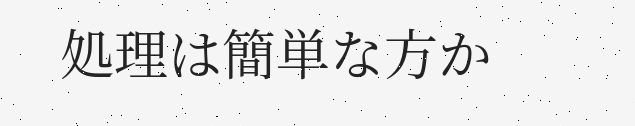処理は簡単な方か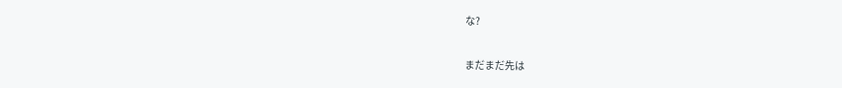な?

まだまだ先は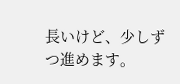長いけど、少しずつ進めます。